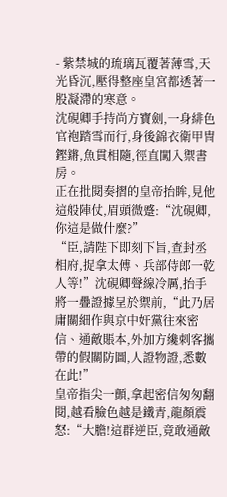- 紫禁城的琉璃瓦覆著薄雪,天光昏沉,壓得整座皇宮都透著一股凝滯的寒意。
沈硯卿手持尚方寶劍,一身緋色官袍踏雪而行,身後錦衣衛甲冑鏗鏘,魚貫相隨,徑直闖入禦書房。
正在批閱奏摺的皇帝抬眸,見他這般陣仗,眉頭微蹙:“沈硯卿,你這是做什麼?”
“臣,請陛下即刻下旨,查封丞相府,捉拿太傅、兵部侍郎一乾人等!”沈硯卿聲線冷厲,抬手將一疊證據呈於禦前,“此乃居庸關細作與京中奸黨往來密信、通敵賬本,外加方纔刺客攜帶的假關防圖,人證物證,悉數在此!”
皇帝指尖一顫,拿起密信匆匆翻閱,越看臉色越是鐵青,龍顏震怒:“大膽!這群逆臣,竟敢通敵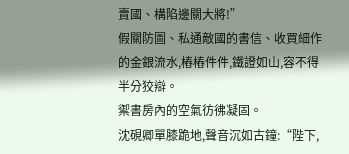賣國、構陷邊關大將!”
假關防圖、私通敵國的書信、收買細作的金銀流水,樁樁件件,鐵證如山,容不得半分狡辯。
禦書房內的空氣彷彿凝固。
沈硯卿單膝跪地,聲音沉如古鐘:“陛下,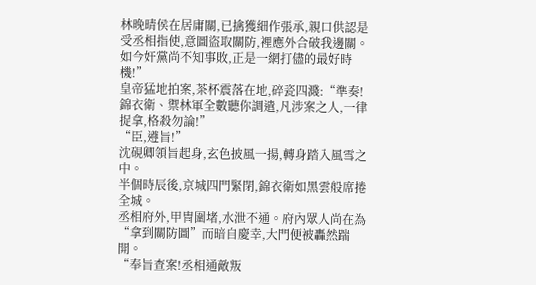林晚晴侯在居庸關,已擒獲細作張承,親口供認是受丞相指使,意圖盜取關防,裡應外合破我邊關。如今奸黨尚不知事敗,正是一網打儘的最好時機!”
皇帝猛地拍案,茶杯震落在地,碎瓷四濺:“準奏!錦衣衛、禦林軍全數聽你調遣,凡涉案之人,一律捉拿,格殺勿論!”
“臣,遵旨!”
沈硯卿領旨起身,玄色披風一揚,轉身踏入風雪之中。
半個時辰後,京城四門緊閉,錦衣衛如黑雲般席捲全城。
丞相府外,甲冑圍堵,水泄不通。府內眾人尚在為“拿到關防圖”而暗自慶幸,大門便被轟然踹開。
“奉旨查案!丞相通敵叛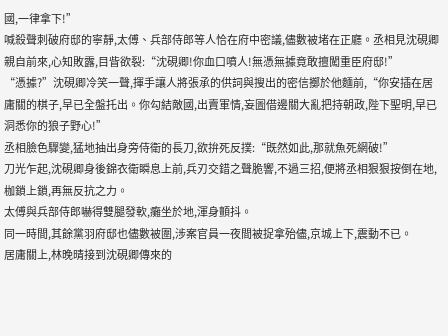國,一律拿下!”
喊殺聲刺破府邸的寧靜,太傅、兵部侍郎等人恰在府中密議,儘數被堵在正廳。丞相見沈硯卿親自前來,心知敗露,目眥欲裂:“沈硯卿!你血口噴人!無憑無據竟敢擅闖重臣府邸!”
“憑據?”沈硯卿冷笑一聲,揮手讓人將張承的供詞與搜出的密信擲於他麵前,“你安插在居庸關的棋子,早已全盤托出。你勾結敵國,出賣軍情,妄圖借邊關大亂把持朝政,陛下聖明,早已洞悉你的狼子野心!”
丞相臉色驟變,猛地抽出身旁侍衛的長刀,欲拚死反撲:“既然如此,那就魚死網破!”
刀光乍起,沈硯卿身後錦衣衛瞬息上前,兵刃交錯之聲脆響,不過三招,便將丞相狠狠按倒在地,枷鎖上鎖,再無反抗之力。
太傅與兵部侍郎嚇得雙腿發軟,癱坐於地,渾身顫抖。
同一時間,其餘黨羽府邸也儘數被圍,涉案官員一夜間被捉拿殆儘,京城上下,震動不已。
居庸關上,林晚晴接到沈硯卿傳來的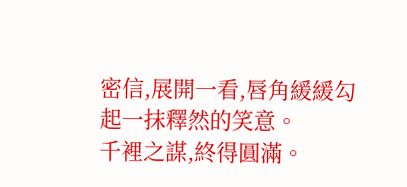密信,展開一看,唇角緩緩勾起一抹釋然的笑意。
千裡之謀,終得圓滿。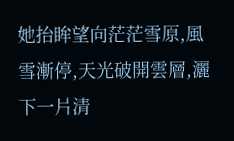她抬眸望向茫茫雪原,風雪漸停,天光破開雲層,灑下一片清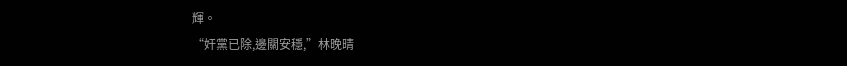輝。
“奸黨已除,邊關安穩,”林晚晴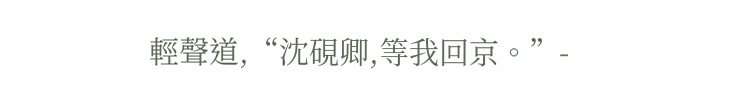輕聲道,“沈硯卿,等我回京。”-